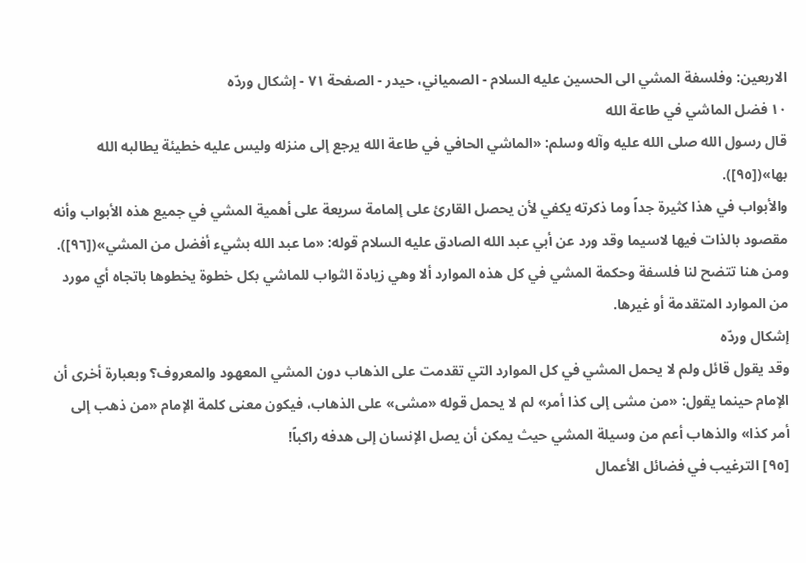الاربعين: وفلسفة المشي الى الحسين عليه السلام - الصمياني، حيدر - الصفحة ٧١ - إشكال وردّه
١٠ فضل الماشي في طاعة الله
قال رسول الله صلى الله عليه وآله وسلم: «الماشي الحافي في طاعة الله يرجع إلى منزله وليس عليه خطيئة يطالبه الله بها»([٩٥]).
والأبواب في هذا كثيرة جداً وما ذكرته يكفي لأن يحصل القارئ على إلمامة سريعة على أهمية المشي في جميع هذه الأبواب وأنه مقصود بالذات فيها لاسيما وقد ورد عن أبي عبد الله الصادق عليه السلام قوله: «ما عبد الله بشيء أفضل من المشي»([٩٦]).
ومن هنا تتضح لنا فلسفة وحكمة المشي في كل هذه الموارد ألا وهي زيادة الثواب للماشي بكل خطوة يخطوها باتجاه أي مورد من الموارد المتقدمة أو غيرها.
إشكال وردّه
وقد يقول قائل ولم لا يحمل المشي في كل الموارد التي تقدمت على الذهاب دون المشي المعهود والمعروف؟ وبعبارة أخرى أن الإمام حينما يقول: «من مشى إلى كذا أمر» لم لا يحمل قوله «مشى» على الذهاب، فيكون معنى كلمة الإمام «من ذهب إلى أمر كذا» والذهاب أعم من وسيلة المشي حيث يمكن أن يصل الإنسان إلى هدفه راكباً!
[٩٥] الترغيب في فضائل الأعمال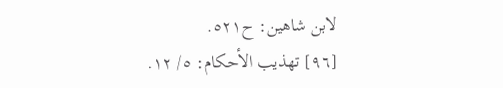لابن شاهين: ح٥٢١.
[٩٦] تهذيب الأحكام: ٥/ ١٢.